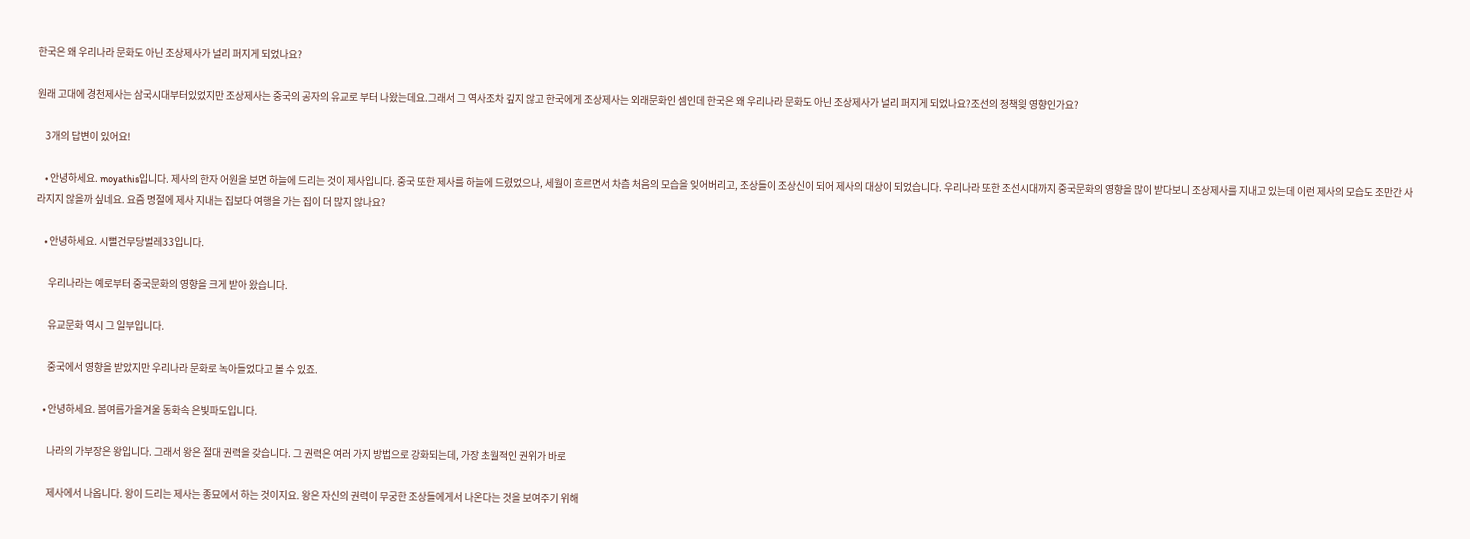한국은 왜 우리나라 문화도 아닌 조상제사가 널리 퍼지게 되었나요?

원래 고대에 경천제사는 삼국시대부터있었지만 조상제사는 중국의 공자의 유교로 부터 나왔는데요.그래서 그 역사조차 깊지 않고 한국에게 조상제사는 외래문화인 셈인데 한국은 왜 우리나라 문화도 아닌 조상제사가 널리 퍼지게 되었나요?조선의 정책읮 영향인가요?

    3개의 답변이 있어요!

    • 안녕하세요. moyathis입니다. 제사의 한자 어원을 보면 하늘에 드리는 것이 제사입니다. 중국 또한 제사를 하늘에 드렸었으나, 세월이 흐르면서 차츰 처음의 모습을 잊어버리고, 조상들이 조상신이 되어 제사의 대상이 되었습니다. 우리나라 또한 조선시대까지 중국문화의 영향을 많이 받다보니 조상제사를 지내고 있는데 이런 제사의 모습도 조만간 사라지지 않을까 싶네요. 요즘 명절에 제사 지내는 집보다 여행을 가는 집이 더 많지 않나요?

    • 안녕하세요. 시뻘건무당벌레33입니다.

      우리나라는 예로부터 중국문화의 영향을 크게 받아 왔습니다.

      유교문화 역시 그 일부입니다.

      중국에서 영향을 받았지만 우리나라 문화로 녹아들었다고 볼 수 있죠.

    • 안녕하세요. 봄여름가을겨울 동화속 은빛파도입니다.

      나라의 가부장은 왕입니다. 그래서 왕은 절대 권력을 갖습니다. 그 권력은 여러 가지 방법으로 강화되는데, 가장 초월적인 권위가 바로

      제사에서 나옵니다. 왕이 드리는 제사는 종묘에서 하는 것이지요. 왕은 자신의 권력이 무궁한 조상들에게서 나온다는 것을 보여주기 위해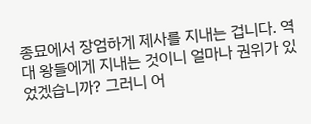종묘에서 장엄하게 제사를 지내는 겁니다. 역대 왕들에게 지내는 것이니 얼마나 권위가 있었겠습니까? 그러니 어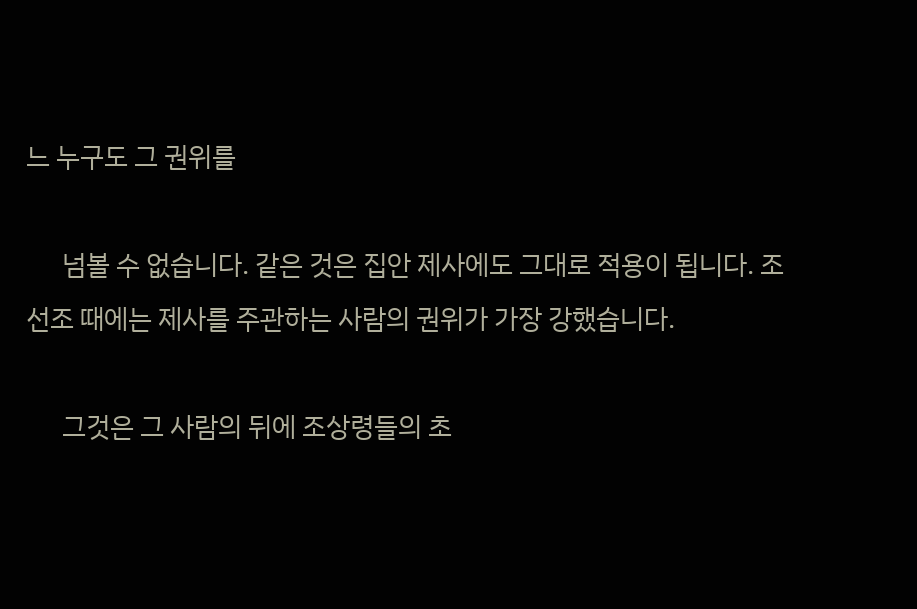느 누구도 그 권위를

      넘볼 수 없습니다. 같은 것은 집안 제사에도 그대로 적용이 됩니다. 조선조 때에는 제사를 주관하는 사람의 권위가 가장 강했습니다.

      그것은 그 사람의 뒤에 조상령들의 초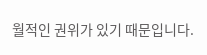월적인 권위가 있기 때문입니다.